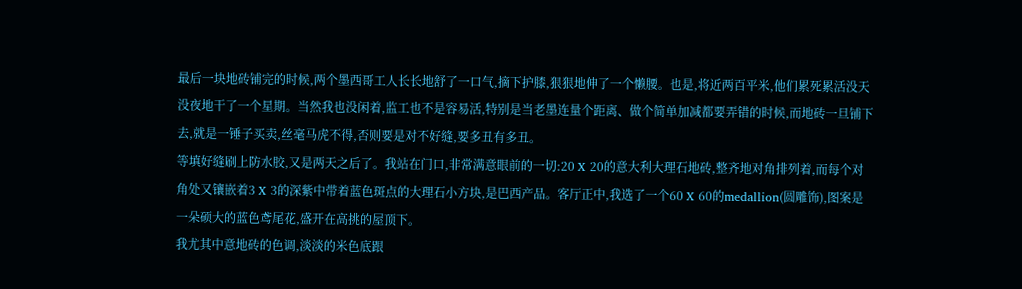最后一块地砖铺完的时候,两个墨西哥工人长长地舒了一口气,摘下护膝,狠狠地伸了一个懒腰。也是,将近两百平米,他们累死累活没天没夜地干了一个星期。当然我也没闲着,监工也不是容易活,特别是当老墨连量个距离、做个简单加减都要弄错的时候,而地砖一旦铺下去,就是一锤子买卖,丝毫马虎不得,否则要是对不好缝,要多丑有多丑。
等填好缝刷上防水胶,又是两天之后了。我站在门口,非常满意眼前的一切:20 X 20的意大利大理石地砖,整齐地对角排列着,而每个对角处又镶嵌着3 X 3的深紫中带着蓝色斑点的大理石小方块,是巴西产品。客厅正中,我选了一个60 X 60的medallion(圆雕饰),图案是一朵硕大的蓝色鸢尾花,盛开在高挑的屋顶下。
我尤其中意地砖的色调,淡淡的米色底跟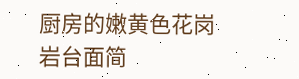厨房的嫩黄色花岗岩台面简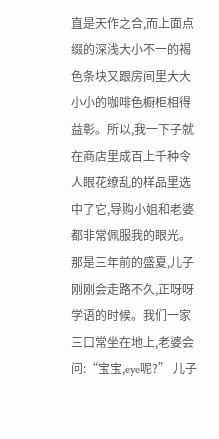直是天作之合,而上面点缀的深浅大小不一的褐色条块又跟房间里大大小小的咖啡色橱柜相得益彰。所以,我一下子就在商店里成百上千种令人眼花缭乱的样品里选中了它,导购小姐和老婆都非常佩服我的眼光。
那是三年前的盛夏,儿子刚刚会走路不久,正呀呀学语的时候。我们一家三口常坐在地上,老婆会问:“宝宝,eye呢?” 儿子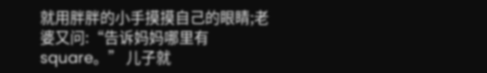就用胖胖的小手摸摸自己的眼睛;老婆又问:“告诉妈妈哪里有square。” 儿子就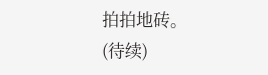拍拍地砖。
(待续)